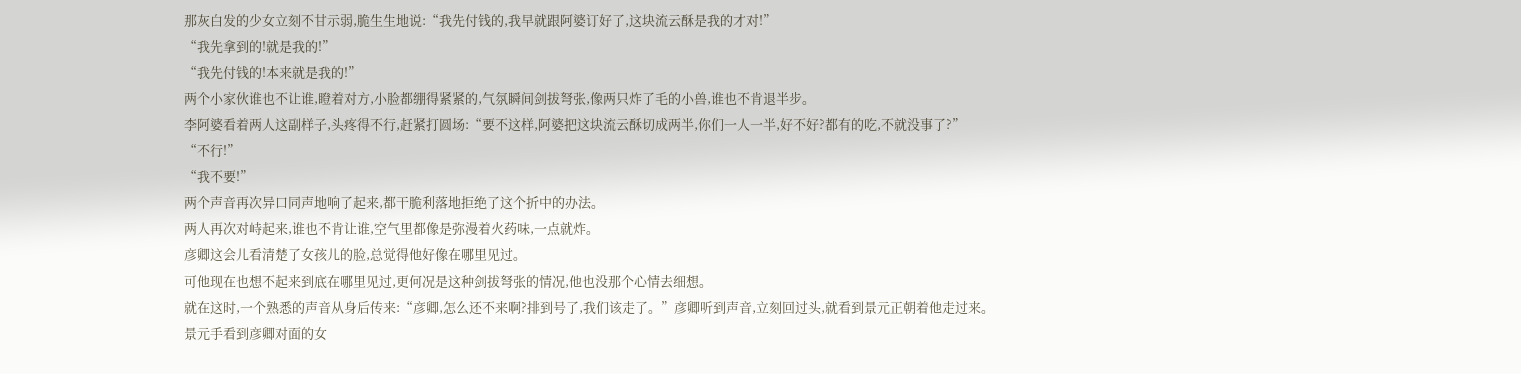那灰白发的少女立刻不甘示弱,脆生生地说:“我先付钱的,我早就跟阿婆订好了,这块流云酥是我的才对!”
“我先拿到的!就是我的!”
“我先付钱的!本来就是我的!”
两个小家伙谁也不让谁,瞪着对方,小脸都绷得紧紧的,气氛瞬间剑拔弩张,像两只炸了毛的小兽,谁也不肯退半步。
李阿婆看着两人这副样子,头疼得不行,赶紧打圆场:“要不这样,阿婆把这块流云酥切成两半,你们一人一半,好不好?都有的吃,不就没事了?”
“不行!”
“我不要!”
两个声音再次异口同声地响了起来,都干脆利落地拒绝了这个折中的办法。
两人再次对峙起来,谁也不肯让谁,空气里都像是弥漫着火药味,一点就炸。
彦卿这会儿看清楚了女孩儿的脸,总觉得他好像在哪里见过。
可他现在也想不起来到底在哪里见过,更何况是这种剑拔弩张的情况,他也没那个心情去细想。
就在这时,一个熟悉的声音从身后传来:“彦卿,怎么还不来啊?排到号了,我们该走了。”彦卿听到声音,立刻回过头,就看到景元正朝着他走过来。
景元手看到彦卿对面的女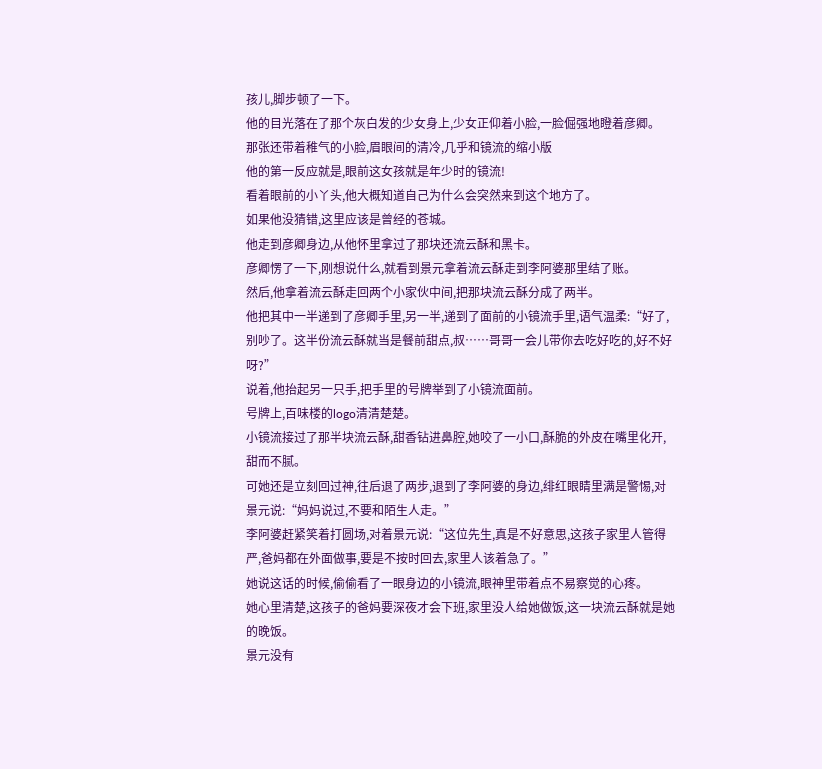孩儿,脚步顿了一下。
他的目光落在了那个灰白发的少女身上,少女正仰着小脸,一脸倔强地瞪着彦卿。
那张还带着稚气的小脸,眉眼间的清冷,几乎和镜流的缩小版
他的第一反应就是,眼前这女孩就是年少时的镜流!
看着眼前的小丫头,他大概知道自己为什么会突然来到这个地方了。
如果他没猜错,这里应该是曾经的苍城。
他走到彦卿身边,从他怀里拿过了那块还流云酥和黑卡。
彦卿愣了一下,刚想说什么,就看到景元拿着流云酥走到李阿婆那里结了账。
然后,他拿着流云酥走回两个小家伙中间,把那块流云酥分成了两半。
他把其中一半递到了彦卿手里,另一半,递到了面前的小镜流手里,语气温柔:“好了,别吵了。这半份流云酥就当是餐前甜点,叔……哥哥一会儿带你去吃好吃的,好不好呀?”
说着,他抬起另一只手,把手里的号牌举到了小镜流面前。
号牌上,百味楼的logo清清楚楚。
小镜流接过了那半块流云酥,甜香钻进鼻腔,她咬了一小口,酥脆的外皮在嘴里化开,甜而不腻。
可她还是立刻回过神,往后退了两步,退到了李阿婆的身边,绯红眼睛里满是警惕,对景元说:“妈妈说过,不要和陌生人走。”
李阿婆赶紧笑着打圆场,对着景元说:“这位先生,真是不好意思,这孩子家里人管得严,爸妈都在外面做事,要是不按时回去,家里人该着急了。”
她说这话的时候,偷偷看了一眼身边的小镜流,眼神里带着点不易察觉的心疼。
她心里清楚,这孩子的爸妈要深夜才会下班,家里没人给她做饭,这一块流云酥就是她的晚饭。
景元没有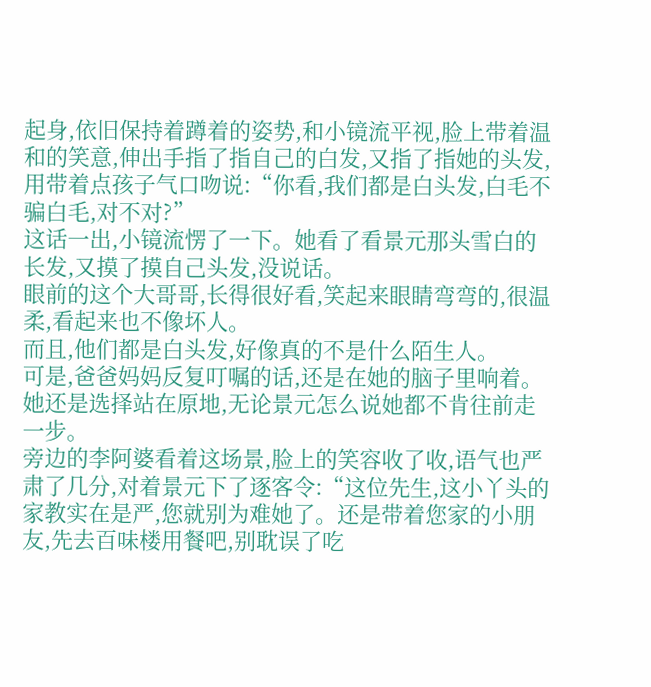起身,依旧保持着蹲着的姿势,和小镜流平视,脸上带着温和的笑意,伸出手指了指自己的白发,又指了指她的头发,用带着点孩子气口吻说:“你看,我们都是白头发,白毛不骗白毛,对不对?”
这话一出,小镜流愣了一下。她看了看景元那头雪白的长发,又摸了摸自己头发,没说话。
眼前的这个大哥哥,长得很好看,笑起来眼睛弯弯的,很温柔,看起来也不像坏人。
而且,他们都是白头发,好像真的不是什么陌生人。
可是,爸爸妈妈反复叮嘱的话,还是在她的脑子里响着。
她还是选择站在原地,无论景元怎么说她都不肯往前走一步。
旁边的李阿婆看着这场景,脸上的笑容收了收,语气也严肃了几分,对着景元下了逐客令:“这位先生,这小丫头的家教实在是严,您就别为难她了。还是带着您家的小朋友,先去百味楼用餐吧,别耽误了吃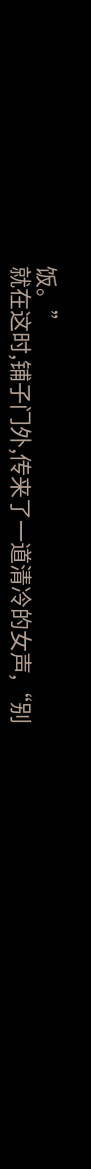饭。”
就在这时,铺子门外,传来了一道清冷的女声,“别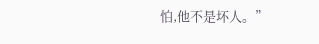怕,他不是坏人。”